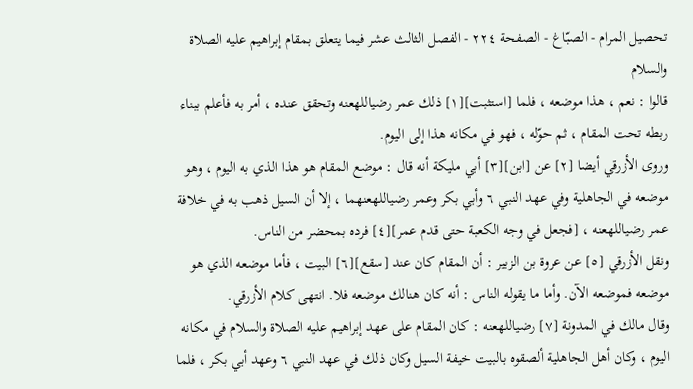تحصيل المرام - الصبّاغ - الصفحة ٢٢٤ - الفصل الثالث عشر فيما يتعلق بمقام إبراهيم عليه الصلاة والسلام
قالوا : نعم ، هذا موضعه ، فلما [استثبت][١] ذلك عمر رضياللهعنه وتحقق عنده ، أمر به فأعلم ببناء ربطه تحت المقام ، ثم حوّله ، فهو في مكانه هذا إلى اليوم.
وروى الأزرقي أيضا [٢] عن [ابن][٣] أبي مليكة أنه قال : موضع المقام هو هذا الذي به اليوم ، وهو موضعه في الجاهلية وفي عهد النبي ٦ وأبي بكر وعمر رضياللهعنهما ، إلا أن السيل ذهب به في خلافة عمر رضياللهعنه ، [فجعل في وجه الكعبة حتى قدم عمر][٤] فرده بمحضر من الناس.
ونقل الأزرقي [٥] عن عروة بن الزبير : أن المقام كان عند [سقع][٦] البيت ، فأما موضعه الذي هو موضعه فموضعه الآن. وأما ما يقوله الناس : أنه كان هنالك موضعه فلا. انتهى كلام الأزرقي.
وقال مالك في المدونة [٧] رضياللهعنه : كان المقام على عهد إبراهيم عليه الصلاة والسلام في مكانه اليوم ، وكان أهل الجاهلية ألصقوه بالبيت خيفة السيل وكان ذلك في عهد النبي ٦ وعهد أبي بكر ، فلما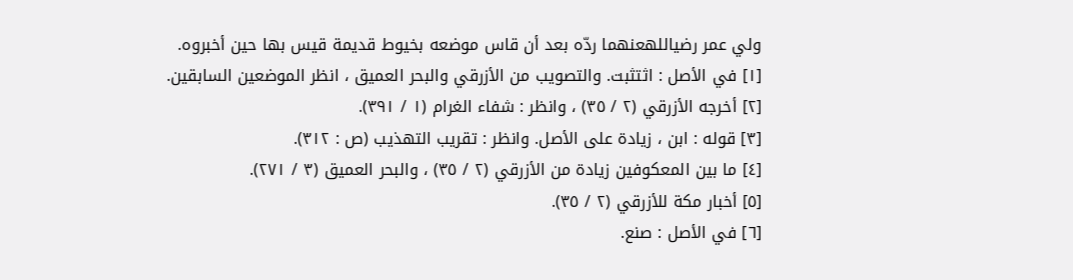ولي عمر رضياللهعنهما ردّه بعد أن قاس موضعه بخيوط قديمة قيس بها حين أخبروه.
[١] في الأصل : اثتثبت. والتصويب من الأزرقي والبحر العميق ، انظر الموضعين السابقين.
[٢] أخرجه الأزرقي (٢ / ٣٥) ، وانظر : شفاء الغرام (١ / ٣٩١).
[٣] قوله : ابن ، زيادة على الأصل. وانظر : تقريب التهذيب (ص : ٣١٢).
[٤] ما بين المعكوفين زيادة من الأزرقي (٢ / ٣٥) ، والبحر العميق (٣ / ٢٧١).
[٥] أخبار مكة للأزرقي (٢ / ٣٥).
[٦] في الأصل : صنع.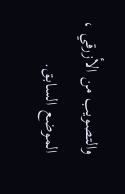والتصويب من الأزرقي ، الموضع السابق.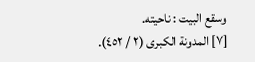وسقع البيت : ناحيته.
[٧] المدونة الكبرى (٢ / ٤٥٢).